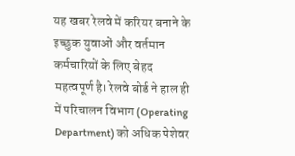यह खबर रेलवे में करियर बनाने के इच्छुक युवाओं और वर्तमान कर्मचारियों के लिए बेहद महत्वपूर्ण है। रेलवे बोर्ड ने हाल ही में परिचालन विभाग (Operating Department) को अधिक पेशेवर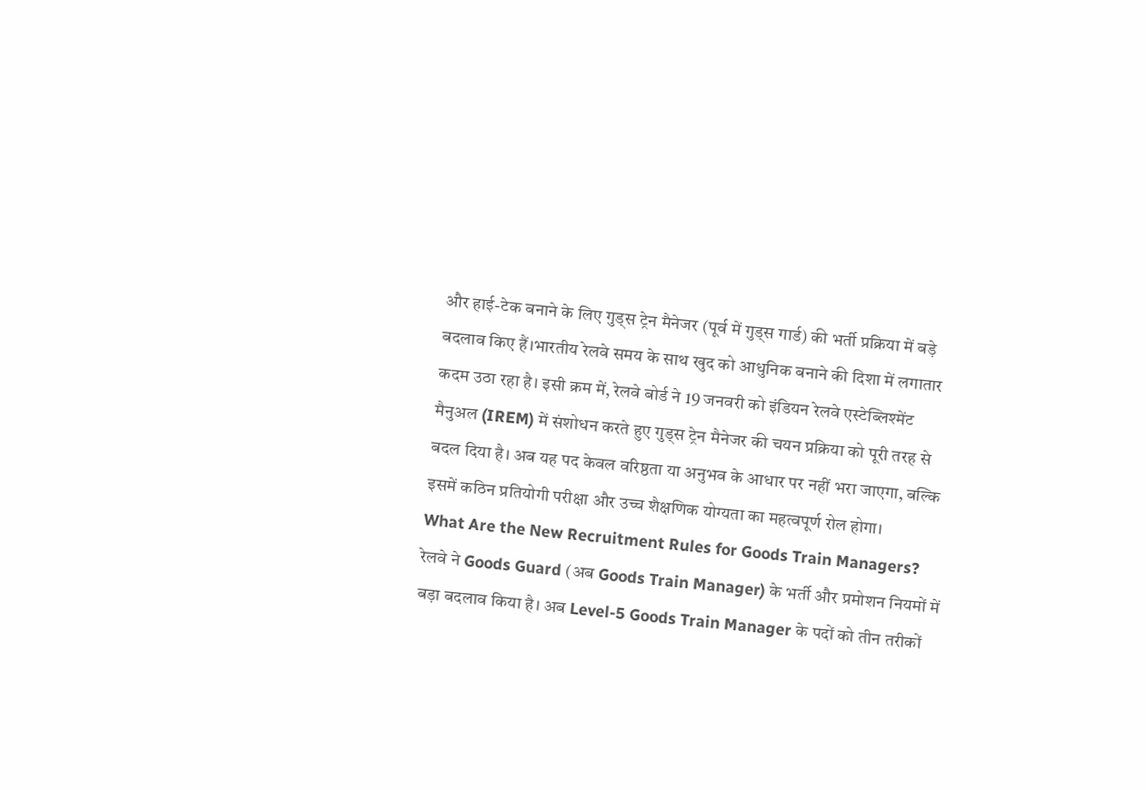और हाई-टेक बनाने के लिए गुड्स ट्रेन मैनेजर (पूर्व में गुड्स गार्ड) की भर्ती प्रक्रिया में बड़े बदलाव किए हैं।भारतीय रेलवे समय के साथ खुद को आधुनिक बनाने की दिशा में लगातार कदम उठा रहा है। इसी क्रम में, रेलवे बोर्ड ने 19 जनवरी को इंडियन रेलवे एस्टेब्लिश्मेंट मैनुअल (IREM) में संशोधन करते हुए गुड्स ट्रेन मैनेजर की चयन प्रक्रिया को पूरी तरह से बदल दिया है। अब यह पद केवल वरिष्ठता या अनुभव के आधार पर नहीं भरा जाएगा, बल्कि इसमें कठिन प्रतियोगी परीक्षा और उच्च शैक्षणिक योग्यता का महत्वपूर्ण रोल होगा।
What Are the New Recruitment Rules for Goods Train Managers?
रेलवे ने Goods Guard (अब Goods Train Manager) के भर्ती और प्रमोशन नियमों में बड़ा बदलाव किया है। अब Level-5 Goods Train Manager के पदों को तीन तरीकों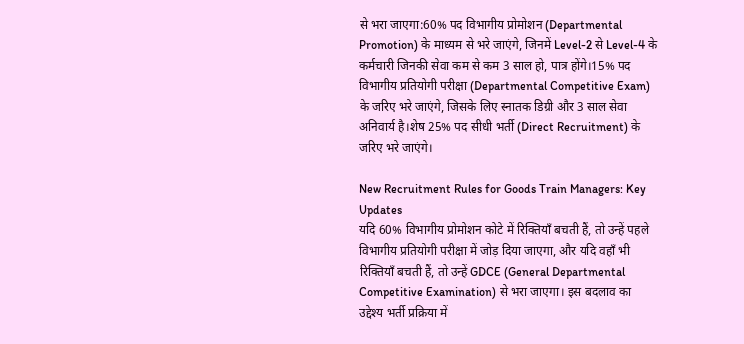से भरा जाएगा:60% पद विभागीय प्रोमोशन (Departmental Promotion) के माध्यम से भरे जाएंगे, जिनमें Level-2 से Level-4 के कर्मचारी जिनकी सेवा कम से कम 3 साल हो, पात्र होंगे।15% पद विभागीय प्रतियोगी परीक्षा (Departmental Competitive Exam) के जरिए भरे जाएंगे, जिसके लिए स्नातक डिग्री और 3 साल सेवा अनिवार्य है।शेष 25% पद सीधी भर्ती (Direct Recruitment) के जरिए भरे जाएंगे।

New Recruitment Rules for Goods Train Managers: Key Updates
यदि 60% विभागीय प्रोमोशन कोटे में रिक्तियाँ बचती हैं, तो उन्हें पहले विभागीय प्रतियोगी परीक्षा में जोड़ दिया जाएगा, और यदि वहाँ भी रिक्तियाँ बचती हैं, तो उन्हें GDCE (General Departmental Competitive Examination) से भरा जाएगा। इस बदलाव का उद्देश्य भर्ती प्रक्रिया में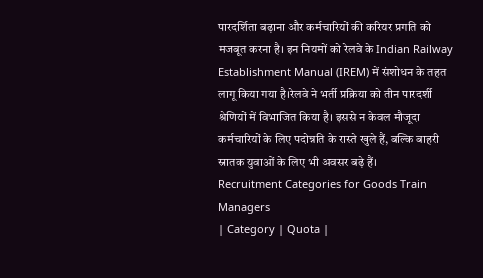पारदर्शिता बढ़ाना और कर्मचारियों की करियर प्रगति को मजबूत करना है। इन नियमों को रेलवे के Indian Railway Establishment Manual (IREM) में संशोधन के तहत लागू किया गया है।रेलवे ने भर्ती प्रक्रिया को तीन पारदर्शी श्रेणियों में विभाजित किया है। इससे न केवल मौजूदा कर्मचारियों के लिए पदोन्नति के रास्ते खुले हैं, बल्कि बाहरी स्नातक युवाओं के लिए भी अवसर बढ़े हैं।
Recruitment Categories for Goods Train Managers
| Category | Quota |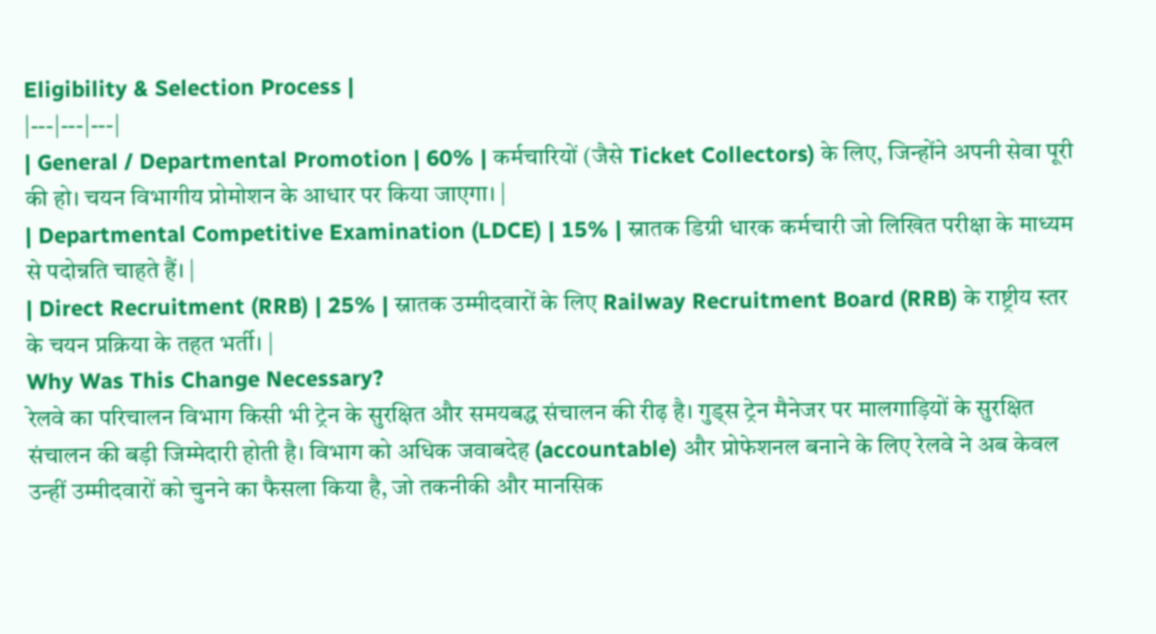Eligibility & Selection Process |
|---|---|---|
| General / Departmental Promotion | 60% | कर्मचारियों (जैसे Ticket Collectors) के लिए, जिन्होंने अपनी सेवा पूरी की हो। चयन विभागीय प्रोमोशन के आधार पर किया जाएगा। |
| Departmental Competitive Examination (LDCE) | 15% | स्नातक डिग्री धारक कर्मचारी जो लिखित परीक्षा के माध्यम से पदोन्नति चाहते हैं। |
| Direct Recruitment (RRB) | 25% | स्नातक उम्मीदवारों के लिए Railway Recruitment Board (RRB) के राष्ट्रीय स्तर के चयन प्रक्रिया के तहत भर्ती। |
Why Was This Change Necessary?
रेलवे का परिचालन विभाग किसी भी ट्रेन के सुरक्षित और समयबद्ध संचालन की रीढ़ है। गुड्स ट्रेन मैनेजर पर मालगाड़ियों के सुरक्षित संचालन की बड़ी जिम्मेदारी होती है। विभाग को अधिक जवाबदेह (accountable) और प्रोफेशनल बनाने के लिए रेलवे ने अब केवल उन्हीं उम्मीदवारों को चुनने का फैसला किया है, जो तकनीकी और मानसिक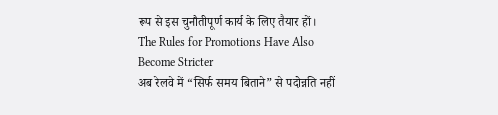रूप से इस चुनौतीपूर्ण कार्य के लिए तैयार हों।
The Rules for Promotions Have Also Become Stricter
अब रेलवे में “सिर्फ समय बिताने” से पदोन्नति नहीं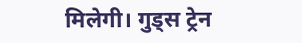मिलेगी। गुड्स ट्रेन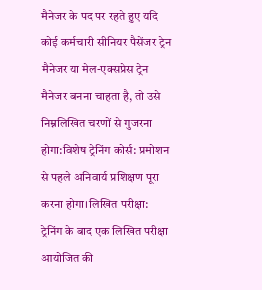मैनेजर के पद पर रहते हुए यदि कोई कर्मचारी सीनियर पैसेंजर ट्रेन मैनेजर या मेल-एक्सप्रेस ट्रेन मैनेजर बनना चाहता है, तो उसे निम्नलिखित चरणों से गुजरना होगा:विशेष ट्रेनिंग कोर्स: प्रमोशन से पहले अनिवार्य प्रशिक्षण पूरा करना होगा।लिखित परीक्षा: ट्रेनिंग के बाद एक लिखित परीक्षा आयोजित की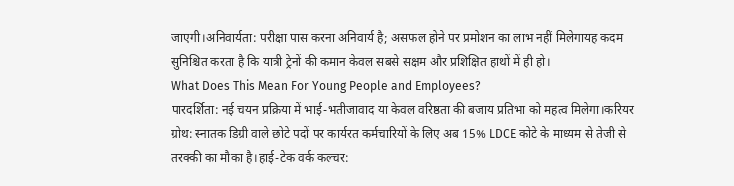जाएगी।अनिवार्यता: परीक्षा पास करना अनिवार्य है; असफल होने पर प्रमोशन का लाभ नहीं मिलेगायह कदम सुनिश्चित करता है कि यात्री ट्रेनों की कमान केवल सबसे सक्षम और प्रशिक्षित हाथों में ही हो।
What Does This Mean For Young People and Employees?
पारदर्शिता: नई चयन प्रक्रिया में भाई-भतीजावाद या केवल वरिष्ठता की बजाय प्रतिभा को महत्व मिलेगा।करियर ग्रोथ: स्नातक डिग्री वाले छोटे पदों पर कार्यरत कर्मचारियों के लिए अब 15% LDCE कोटे के माध्यम से तेजी से तरक्की का मौका है।हाई-टेक वर्क कल्चर: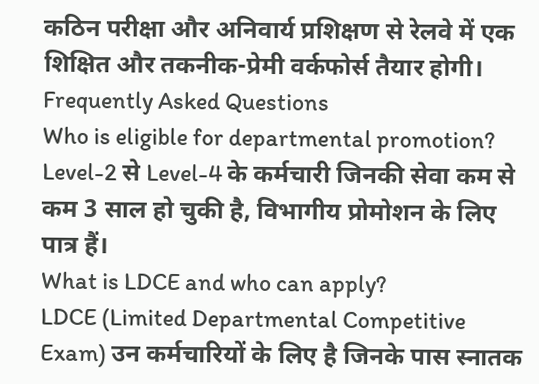कठिन परीक्षा और अनिवार्य प्रशिक्षण से रेलवे में एक शिक्षित और तकनीक-प्रेमी वर्कफोर्स तैयार होगी।
Frequently Asked Questions
Who is eligible for departmental promotion?
Level-2 से Level-4 के कर्मचारी जिनकी सेवा कम से कम 3 साल हो चुकी है, विभागीय प्रोमोशन के लिए पात्र हैं।
What is LDCE and who can apply?
LDCE (Limited Departmental Competitive Exam) उन कर्मचारियों के लिए है जिनके पास स्नातक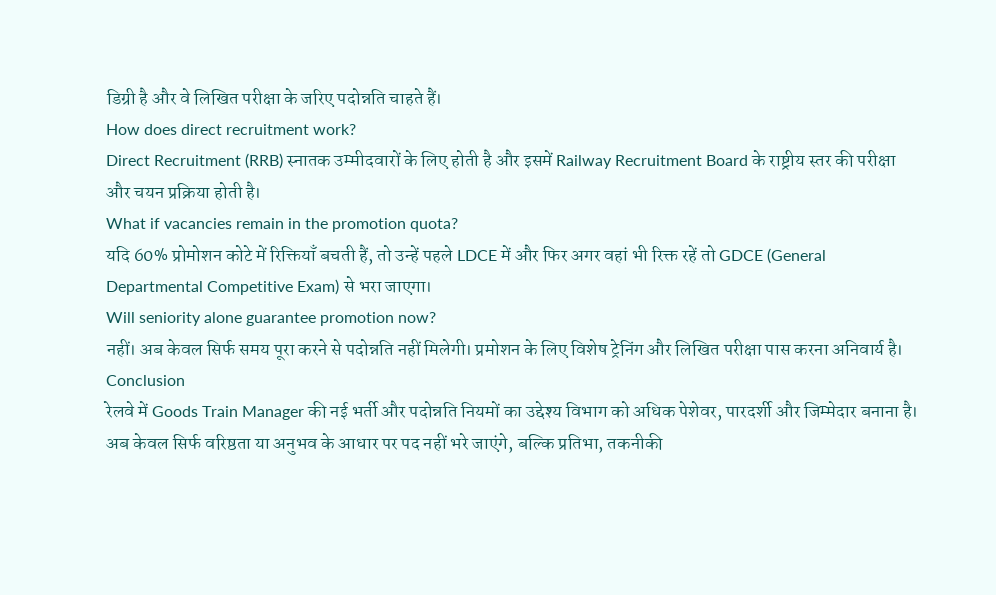डिग्री है और वे लिखित परीक्षा के जरिए पदोन्नति चाहते हैं।
How does direct recruitment work?
Direct Recruitment (RRB) स्नातक उम्मीदवारों के लिए होती है और इसमें Railway Recruitment Board के राष्ट्रीय स्तर की परीक्षा और चयन प्रक्रिया होती है।
What if vacancies remain in the promotion quota?
यदि 60% प्रोमोशन कोटे में रिक्तियाँ बचती हैं, तो उन्हें पहले LDCE में और फिर अगर वहां भी रिक्त रहें तो GDCE (General Departmental Competitive Exam) से भरा जाएगा।
Will seniority alone guarantee promotion now?
नहीं। अब केवल सिर्फ समय पूरा करने से पदोन्नति नहीं मिलेगी। प्रमोशन के लिए विशेष ट्रेनिंग और लिखित परीक्षा पास करना अनिवार्य है।
Conclusion
रेलवे में Goods Train Manager की नई भर्ती और पदोन्नति नियमों का उद्देश्य विभाग को अधिक पेशेवर, पारदर्शी और जिम्मेदार बनाना है। अब केवल सिर्फ वरिष्ठता या अनुभव के आधार पर पद नहीं भरे जाएंगे, बल्कि प्रतिभा, तकनीकी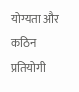योग्यता और कठिन प्रतियोगी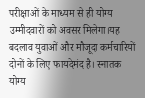परीक्षाओं के माध्यम से ही योग्य उम्मीदवारों को अवसर मिलेगा।यह बदलाव युवाओं और मौजूदा कर्मचारियों दोनों के लिए फायदेमंद है। स्नातक योग्य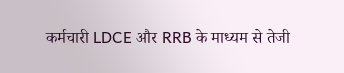कर्मचारी LDCE और RRB के माध्यम से तेजी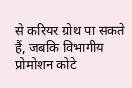से करियर ग्रोथ पा सकते हैं, जबकि विभागीय प्रोमोशन कोटे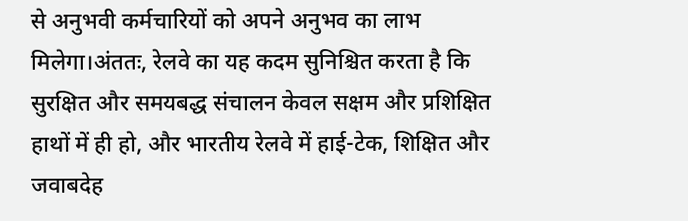से अनुभवी कर्मचारियों को अपने अनुभव का लाभ मिलेगा।अंततः, रेलवे का यह कदम सुनिश्चित करता है कि सुरक्षित और समयबद्ध संचालन केवल सक्षम और प्रशिक्षित हाथों में ही हो, और भारतीय रेलवे में हाई-टेक, शिक्षित और जवाबदेह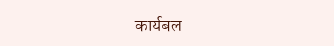कार्यबल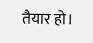तैयार हो।